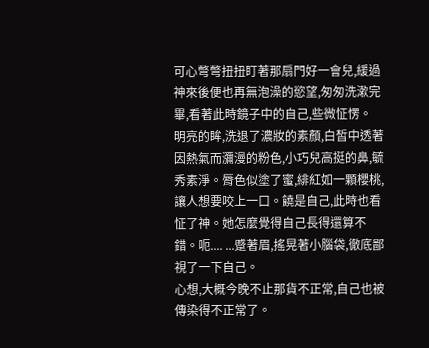可心彆彆扭扭盯著那扇門好一會兒,緩過神來後便也再無泡澡的慾望,匆匆洗漱完畢,看著此時鏡子中的自己,些微怔愣。
明亮的眸,洗退了濃妝的素顏,白皙中透著因熱氣而瀰漫的粉色,小巧兒高挺的鼻,毓秀素淨。脣色似塗了蜜,緋紅如一顆櫻桃,讓人想要咬上一口。饒是自己,此時也看怔了神。她怎麼覺得自己長得還算不錯。呃.... ...蹙著眉,搖晃著小腦袋,徹底鄙視了一下自己。
心想,大概今晚不止那貨不正常,自己也被傳染得不正常了。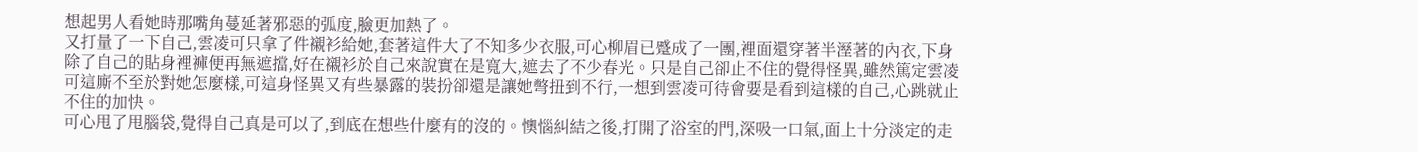想起男人看她時那嘴角蔓延著邪惡的弧度,臉更加熱了。
又打量了一下自己,雲凌可只拿了件襯衫給她,套著這件大了不知多少衣服,可心柳眉已蹙成了一團,裡面還穿著半溼著的內衣,下身除了自己的貼身裡褲便再無遮擋,好在襯衫於自己來說實在是寬大,遮去了不少春光。只是自己卻止不住的覺得怪異,雖然篤定雲凌可這廝不至於對她怎麼樣,可這身怪異又有些暴露的裝扮卻還是讓她彆扭到不行,一想到雲凌可待會要是看到這樣的自己,心跳就止不住的加快。
可心甩了甩腦袋,覺得自己真是可以了,到底在想些什麼有的沒的。懊惱糾結之後,打開了浴室的門,深吸一口氣,面上十分淡定的走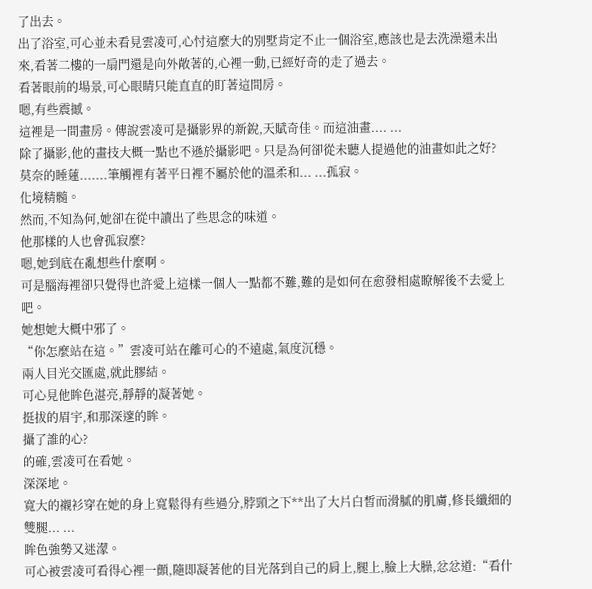了出去。
出了浴室,可心並未看見雲凌可,心忖這麼大的別墅肯定不止一個浴室,應該也是去洗澡還未出來,看著二樓的一扇門還是向外敞著的,心裡一動,已經好奇的走了過去。
看著眼前的場景,可心眼睛只能直直的盯著這間房。
嗯,有些震撼。
這裡是一間畫房。傳說雲凌可是攝影界的新銳,天賦奇佳。而這油畫.... ...
除了攝影,他的畫技大概一點也不遜於攝影吧。只是為何卻從未聽人提過他的油畫如此之好?
莫奈的睡蓮.......筆觸裡有著平日裡不屬於他的溫柔和... ...孤寂。
化境精髓。
然而,不知為何,她卻在從中讀出了些思念的味道。
他那樣的人也會孤寂麼?
嗯,她到底在亂想些什麼啊。
可是腦海裡卻只覺得也許愛上這樣一個人一點都不難,難的是如何在愈發相處瞭解後不去愛上吧。
她想她大概中邪了。
“你怎麼站在這。”雲凌可站在離可心的不遠處,氣度沉穩。
兩人目光交匯處,就此膠結。
可心見他眸色湛亮,靜靜的凝著她。
挺拔的眉宇,和那深邃的眸。
攝了誰的心?
的確,雲凌可在看她。
深深地。
寬大的襯衫穿在她的身上寬鬆得有些過分,脖頸之下**出了大片白皙而滑膩的肌膚,修長纖細的雙腿... ...
眸色強勢又迷濛。
可心被雲凌可看得心裡一顫,隨即凝著他的目光落到自己的肩上,腿上,臉上大臊,忿忿道:“看什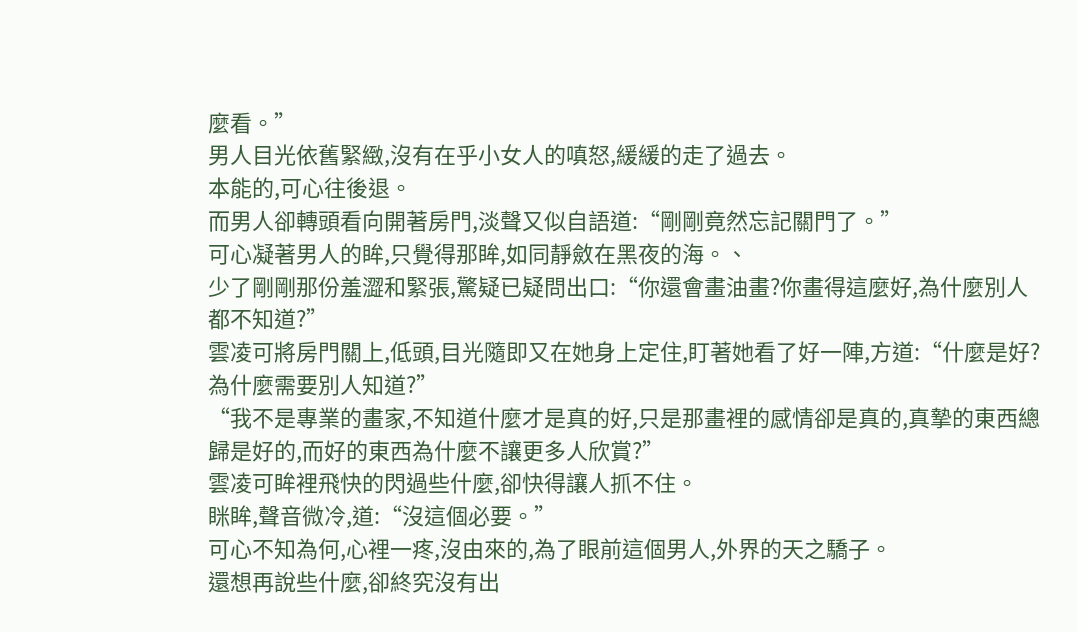麼看。”
男人目光依舊緊緻,沒有在乎小女人的嗔怒,緩緩的走了過去。
本能的,可心往後退。
而男人卻轉頭看向開著房門,淡聲又似自語道:“剛剛竟然忘記關門了。”
可心凝著男人的眸,只覺得那眸,如同靜斂在黑夜的海。、
少了剛剛那份羞澀和緊張,驚疑已疑問出口:“你還會畫油畫?你畫得這麼好,為什麼別人都不知道?”
雲凌可將房門關上,低頭,目光隨即又在她身上定住,盯著她看了好一陣,方道:“什麼是好?為什麼需要別人知道?”
“我不是專業的畫家,不知道什麼才是真的好,只是那畫裡的感情卻是真的,真摯的東西總歸是好的,而好的東西為什麼不讓更多人欣賞?”
雲凌可眸裡飛快的閃過些什麼,卻快得讓人抓不住。
眯眸,聲音微冷,道:“沒這個必要。”
可心不知為何,心裡一疼,沒由來的,為了眼前這個男人,外界的天之驕子。
還想再說些什麼,卻終究沒有出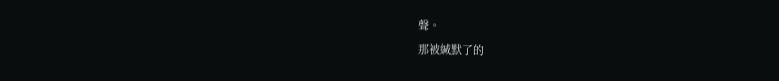聲。
那被緘默了的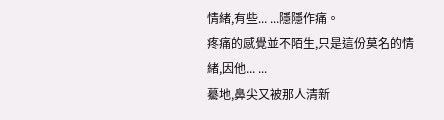情緒,有些... ...隱隱作痛。
疼痛的感覺並不陌生,只是這份莫名的情緒,因他... ...
驀地,鼻尖又被那人清新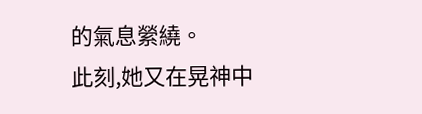的氣息縈繞。
此刻,她又在晃神中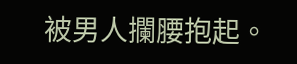被男人攔腰抱起。